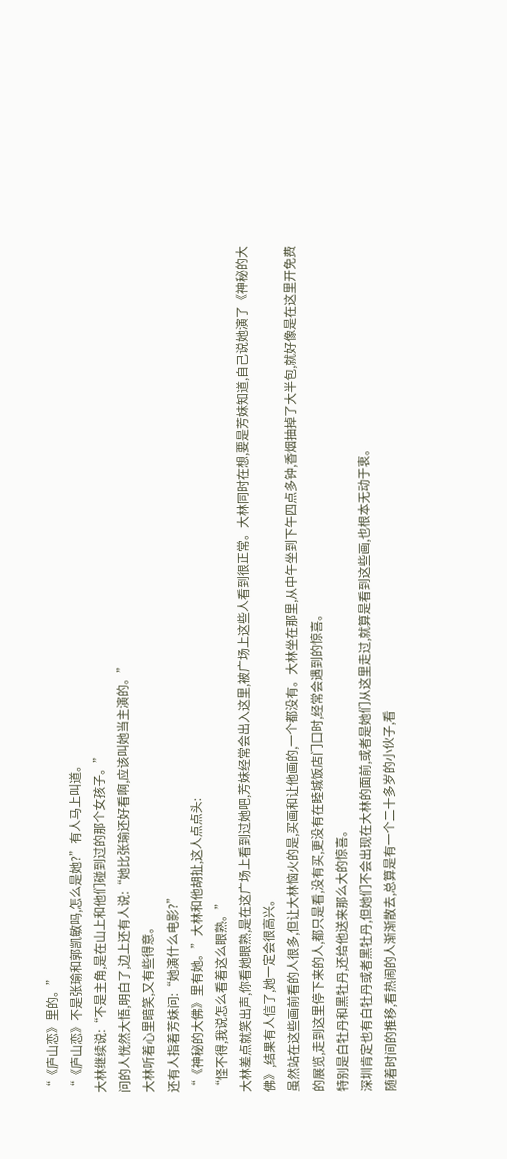“《庐山恋》里的。”
“《庐山恋》不是张瑜和郭凯敏吗,怎么是她?”有人马上叫道。
大林继续说:“不是主角,是在山上和他们碰到过的那个女孩子。”
问的人恍然大悟,明白了,边上还有人说:“她比张瑜还好看啊,应该叫她当主演的。”
大林听着心里暗笑,又有些得意。
还有人指着芳妹问:“她演什么电影?”
“《神秘的大佛》里有她。”大林和他胡扯,这人点点头:
“怪不得,我说怎么看着这么眼熟。”
大林差点就笑出声,你看她眼熟,是在这广场上看到过她吧,芳妹经常会出入这里,被广场上这些人看到很正常。大林同时在想,要是芳妹知道,自己说她演了《神秘的大佛》,结果有人信了,她一定会很高兴。
虽然站在这些画前看的人很多,但让大林恼火的是,买画和让他画的,一个都没有。大林坐在那里,从中午坐到下午四点多钟,香烟抽掉了大半包,就好像是在这里开免费的展览,走到这里停下来的人,都只是看,没有买,更没有在睦城饭店门口时,经常会遇到的惊喜。
特别是白牡丹和黑牡丹,还给他送来那么大的惊喜。
深圳肯定也有白牡丹或者黑牡丹,但她们不会出现在大林的面前,或者是她们从这里走过,就算是看到这些画,也根本无动于衷。
随着时间的推移,看热闹的人渐渐散去,总算是有一个二十多岁的小伙子,看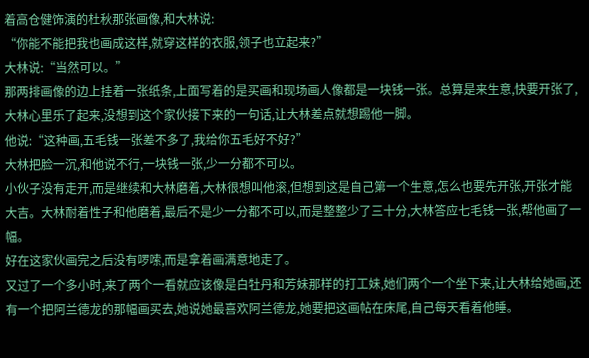着高仓健饰演的杜秋那张画像,和大林说:
“你能不能把我也画成这样,就穿这样的衣服,领子也立起来?”
大林说:“当然可以。”
那两排画像的边上挂着一张纸条,上面写着的是买画和现场画人像都是一块钱一张。总算是来生意,快要开张了,大林心里乐了起来,没想到这个家伙接下来的一句话,让大林差点就想踢他一脚。
他说:“这种画,五毛钱一张差不多了,我给你五毛好不好?”
大林把脸一沉,和他说不行,一块钱一张,少一分都不可以。
小伙子没有走开,而是继续和大林磨着,大林很想叫他滚,但想到这是自己第一个生意,怎么也要先开张,开张才能大吉。大林耐着性子和他磨着,最后不是少一分都不可以,而是整整少了三十分,大林答应七毛钱一张,帮他画了一幅。
好在这家伙画完之后没有啰嗦,而是拿着画满意地走了。
又过了一个多小时,来了两个一看就应该像是白牡丹和芳妹那样的打工妹,她们两个一个坐下来,让大林给她画,还有一个把阿兰德龙的那幅画买去,她说她最喜欢阿兰德龙,她要把这画帖在床尾,自己每天看着他睡。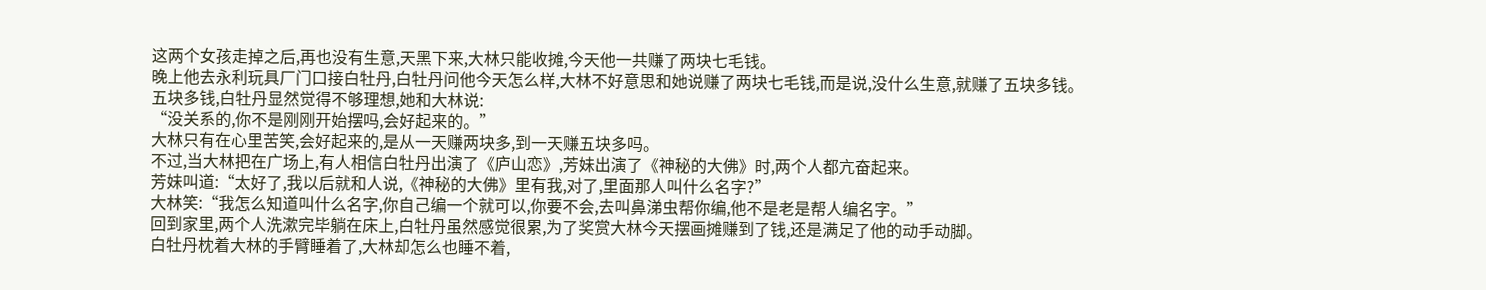这两个女孩走掉之后,再也没有生意,天黑下来,大林只能收摊,今天他一共赚了两块七毛钱。
晚上他去永利玩具厂门口接白牡丹,白牡丹问他今天怎么样,大林不好意思和她说赚了两块七毛钱,而是说,没什么生意,就赚了五块多钱。
五块多钱,白牡丹显然觉得不够理想,她和大林说:
“没关系的,你不是刚刚开始摆吗,会好起来的。”
大林只有在心里苦笑,会好起来的,是从一天赚两块多,到一天赚五块多吗。
不过,当大林把在广场上,有人相信白牡丹出演了《庐山恋》,芳妹出演了《神秘的大佛》时,两个人都亢奋起来。
芳妹叫道:“太好了,我以后就和人说,《神秘的大佛》里有我,对了,里面那人叫什么名字?”
大林笑:“我怎么知道叫什么名字,你自己编一个就可以,你要不会,去叫鼻涕虫帮你编,他不是老是帮人编名字。”
回到家里,两个人洗漱完毕躺在床上,白牡丹虽然感觉很累,为了奖赏大林今天摆画摊赚到了钱,还是满足了他的动手动脚。
白牡丹枕着大林的手臂睡着了,大林却怎么也睡不着,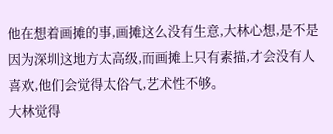他在想着画摊的事,画摊这么没有生意,大林心想,是不是因为深圳这地方太高级,而画摊上只有素描,才会没有人喜欢,他们会觉得太俗气,艺术性不够。
大林觉得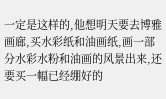一定是这样的,他想明天要去博雅画廊,买水彩纸和油画纸,画一部分水彩水粉和油画的风景出来,还要买一幅已经绷好的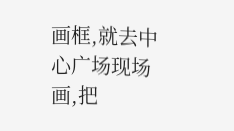画框,就去中心广场现场画,把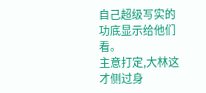自己超级写实的功底显示给他们看。
主意打定,大林这才侧过身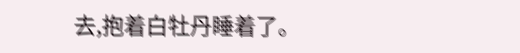去,抱着白牡丹睡着了。